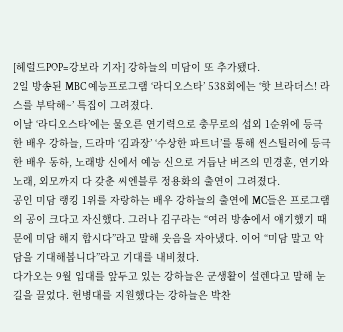[헤럴드POP=강보라 기자] 강하늘의 미담이 또 추가됐다.
2일 방송된 MBC 예능프로그램 ‘라디오스타’ 538회에는 ‘핫 브라더스! 라스를 부탁해~’ 특집이 그려졌다.
이날 ‘라디오스타’에는 물오른 연기력으로 충무로의 섭외 1순위에 등극한 배우 강하늘, 드라마 ‘김과장’ ‘수상한 파트너’를 통해 씬스틸러에 등극한 배우 동하, 노래방 신에서 예능 신으로 거듭난 버즈의 민경훈, 연기와 노래, 외모까지 다 갖춘 씨엔블루 정용화의 출연이 그려졌다.
공인 미담 랭킹 1위를 자랑하는 배우 강하늘의 출연에 MC들은 프로그램의 공이 크다고 자신했다. 그러나 김구라는 “여러 방송에서 얘기했기 때문에 미담 해지 합시다”라고 말해 웃음을 자아냈다. 이어 “미담 말고 악담을 기대해봅니다”라고 기대를 내비쳤다.
다가오는 9월 입대를 앞두고 있는 강하늘은 군생활이 설렌다고 말해 눈길을 끌었다. 헌병대를 지원했다는 강하늘은 박찬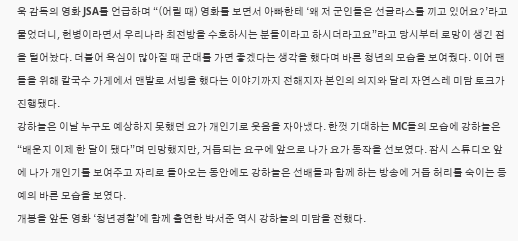욱 감독의 영화 JSA를 언급하며 “(어릴 때) 영화를 보면서 아빠한테 ‘왜 저 군인들은 선글라스를 끼고 있어요?’라고 물었더니, 헌병이라면서 우리나라 최전방을 수호하시는 분들이라고 하시더라고요”라고 당시부터 로망이 생긴 점을 털어놨다. 더불어 욕심이 많아질 때 군대를 가면 좋겠다는 생각을 했다며 바른 청년의 모습을 보여줬다. 이어 팬들을 위해 칼국수 가게에서 맨발로 서빙을 했다는 이야기까지 전해지자 본인의 의지와 달리 자연스레 미담 토크가 진행됐다.
강하늘은 이날 누구도 예상하지 못했던 요가 개인기로 웃음을 자아냈다. 한껏 기대하는 MC들의 모습에 강하늘은 “배운지 이제 한 달이 됐다”며 민망했지만, 거듭되는 요구에 앞으로 나가 요가 동작을 선보였다. 잠시 스튜디오 앞에 나가 개인기를 보여주고 자리로 돌아오는 동안에도 강하늘은 선배들과 함께 하는 방송에 거듭 허리를 숙이는 등 예의 바른 모습을 보였다.
개봉을 앞둔 영화 ‘청년경찰’에 함께 출연한 박서준 역시 강하늘의 미담을 전했다.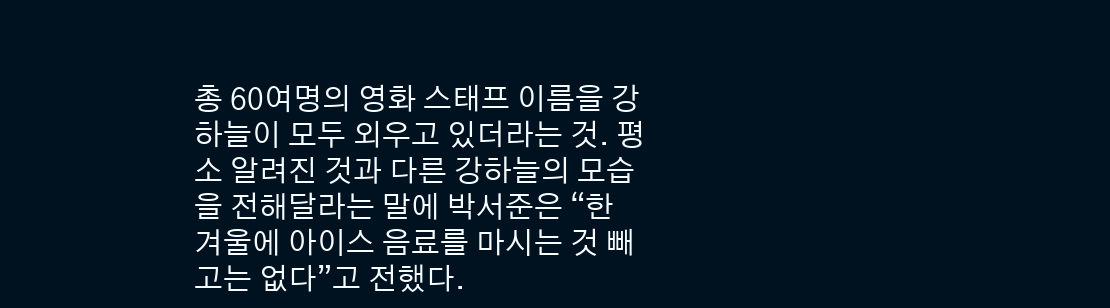총 60여명의 영화 스태프 이름을 강하늘이 모두 외우고 있더라는 것. 평소 알려진 것과 다른 강하늘의 모습을 전해달라는 말에 박서준은 “한 겨울에 아이스 음료를 마시는 것 빼고는 없다”고 전했다.